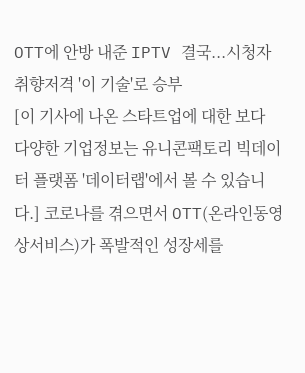OTT에 안방 내준 IPTV 결국...시청자 취향저격 '이 기술'로 승부
[이 기사에 나온 스타트업에 대한 보다 다양한 기업정보는 유니콘팩토리 빅데이터 플랫폼 '데이터랩'에서 볼 수 있습니다.] 코로나를 겪으면서 OTT(온라인동영상서비스)가 폭발적인 성장세를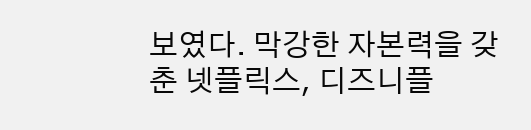보였다. 막강한 자본력을 갖춘 넷플릭스, 디즈니플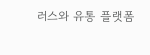러스와 유통 플랫폼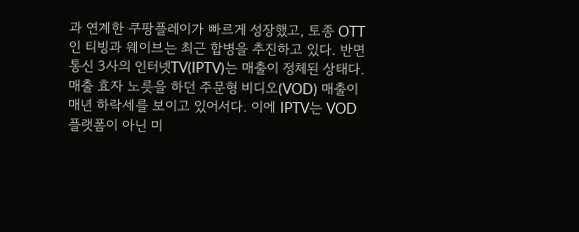과 연계한 쿠팡플레이가 빠르게 성장했고, 토종 OTT인 티빙과 웨이브는 최근 합병을 추진하고 있다. 반면 통신 3사의 인터넷TV(IPTV)는 매출이 정체된 상태다. 매출 효자 노릇을 하던 주문형 비디오(VOD) 매출이 매년 하락세를 보이고 있어서다. 이에 IPTV는 VOD 플랫폼이 아닌 미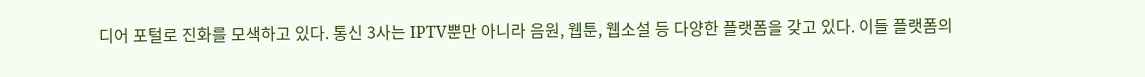디어 포털로 진화를 모색하고 있다. 통신 3사는 IPTV뿐만 아니라 음원, 웹툰, 웹소설 등 다양한 플랫폼을 갖고 있다. 이들 플랫폼의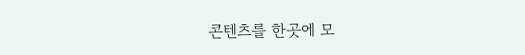콘텐츠를 한곳에 모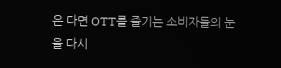은 다면 OTT를 즐기는 소비자들의 눈을 다시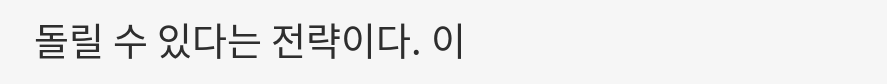돌릴 수 있다는 전략이다. 이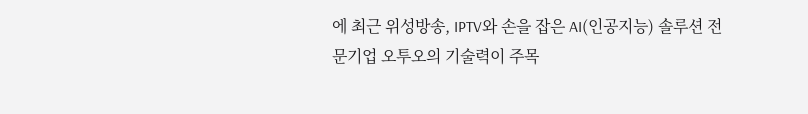에 최근 위성방송, IPTV와 손을 잡은 AI(인공지능) 솔루션 전문기업 오투오의 기술력이 주목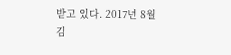받고 있다. 2017년 8월
김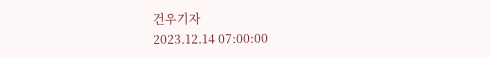건우기자
2023.12.14 07:00:00